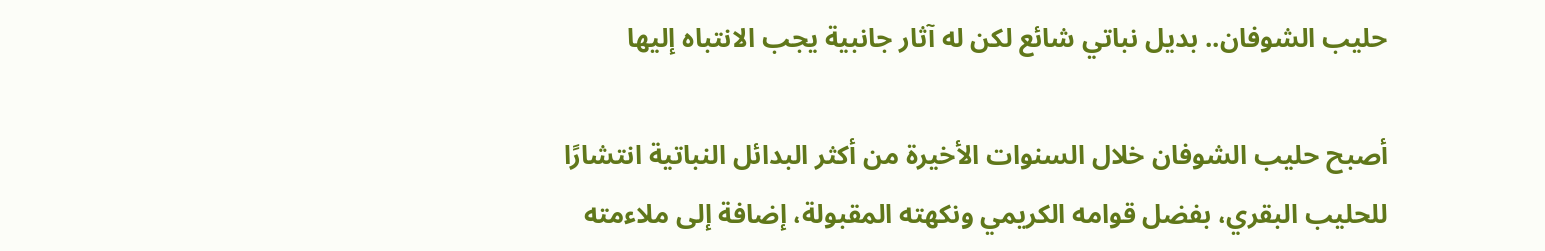حليب الشوفان.. بديل نباتي شائع لكن له آثار جانبية يجب الانتباه إليها

أصبح حليب الشوفان خلال السنوات الأخيرة من أكثر البدائل النباتية انتشارًا للحليب البقري، بفضل قوامه الكريمي ونكهته المقبولة، إضافة إلى ملاءمته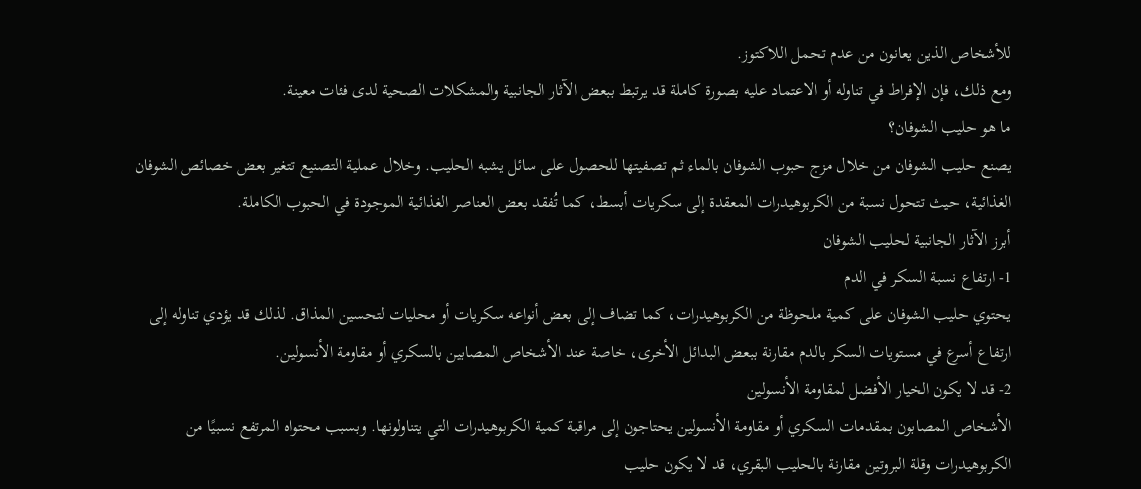للأشخاص الذين يعانون من عدم تحمل اللاكتوز.
ومع ذلك، فإن الإفراط في تناوله أو الاعتماد عليه بصورة كاملة قد يرتبط ببعض الآثار الجانبية والمشكلات الصحية لدى فئات معينة.
ما هو حليب الشوفان؟
يصنع حليب الشوفان من خلال مزج حبوب الشوفان بالماء ثم تصفيتها للحصول على سائل يشبه الحليب. وخلال عملية التصنيع تتغير بعض خصائص الشوفان الغذائية، حيث تتحول نسبة من الكربوهيدرات المعقدة إلى سكريات أبسط، كما تُفقد بعض العناصر الغذائية الموجودة في الحبوب الكاملة.
أبرز الآثار الجانبية لحليب الشوفان
1- ارتفاع نسبة السكر في الدم
يحتوي حليب الشوفان على كمية ملحوظة من الكربوهيدرات، كما تضاف إلى بعض أنواعه سكريات أو محليات لتحسين المذاق. لذلك قد يؤدي تناوله إلى ارتفاع أسرع في مستويات السكر بالدم مقارنة ببعض البدائل الأخرى، خاصة عند الأشخاص المصابين بالسكري أو مقاومة الأنسولين.
2- قد لا يكون الخيار الأفضل لمقاومة الأنسولين
الأشخاص المصابون بمقدمات السكري أو مقاومة الأنسولين يحتاجون إلى مراقبة كمية الكربوهيدرات التي يتناولونها. وبسبب محتواه المرتفع نسبيًا من الكربوهيدرات وقلة البروتين مقارنة بالحليب البقري، قد لا يكون حليب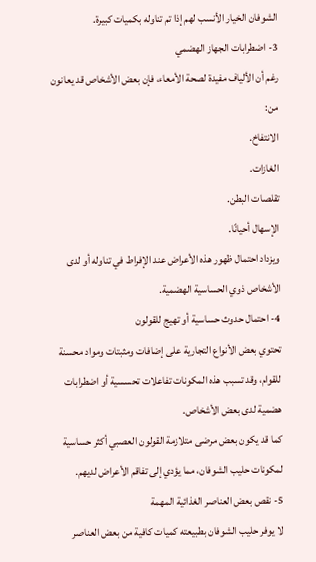الشوفان الخيار الأنسب لهم إذا تم تناوله بكميات كبيرة.
3- اضطرابات الجهاز الهضمي
رغم أن الألياف مفيدة لصحة الأمعاء، فإن بعض الأشخاص قد يعانون من:
الانتفاخ.
الغازات.
تقلصات البطن.
الإسهال أحيانًا.
ويزداد احتمال ظهور هذه الأعراض عند الإفراط في تناوله أو لدى الأشخاص ذوي الحساسية الهضمية.
4- احتمال حدوث حساسية أو تهيج للقولون
تحتوي بعض الأنواع التجارية على إضافات ومثبتات ومواد محسنة للقوام، وقد تسبب هذه المكونات تفاعلات تحسسية أو اضطرابات هضمية لدى بعض الأشخاص.
كما قد يكون بعض مرضى متلازمة القولون العصبي أكثر حساسية لمكونات حليب الشوفان، مما يؤدي إلى تفاقم الأعراض لديهم.
5- نقص بعض العناصر الغذائية المهمة
لا يوفر حليب الشوفان بطبيعته كميات كافية من بعض العناصر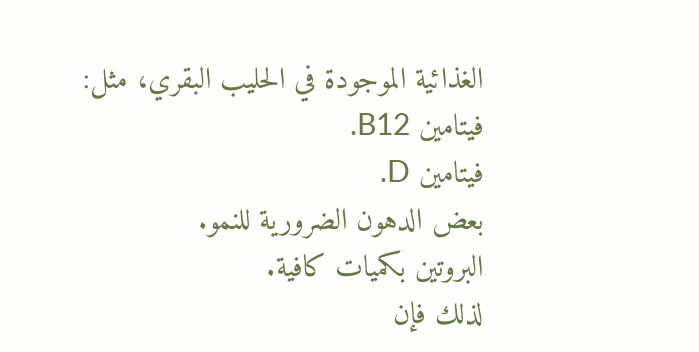الغذائية الموجودة في الحليب البقري، مثل:
فيتامين B12.
فيتامين D.
بعض الدهون الضرورية للنمو.
البروتين بكميات كافية.
لذلك فإن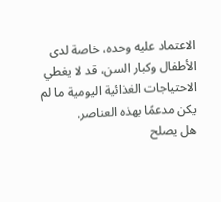الاعتماد عليه وحده، خاصة لدى الأطفال وكبار السن، قد لا يغطي الاحتياجات الغذائية اليومية ما لم يكن مدعمًا بهذه العناصر.
هل يصلح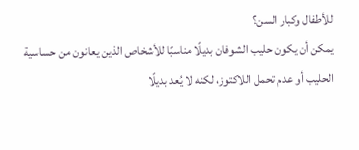للأطفال وكبار السن؟
يمكن أن يكون حليب الشوفان بديلًا مناسبًا للأشخاص الذين يعانون من حساسية الحليب أو عدم تحمل اللاكتوز، لكنه لا يُعد بديلًا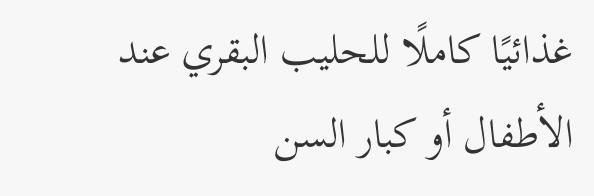غذائيًا كاملًا للحليب البقري عند الأطفال أو كبار السن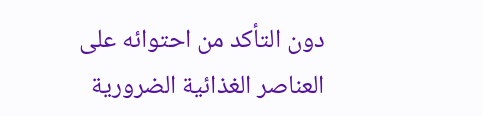دون التأكد من احتوائه على العناصر الغذائية الضرورية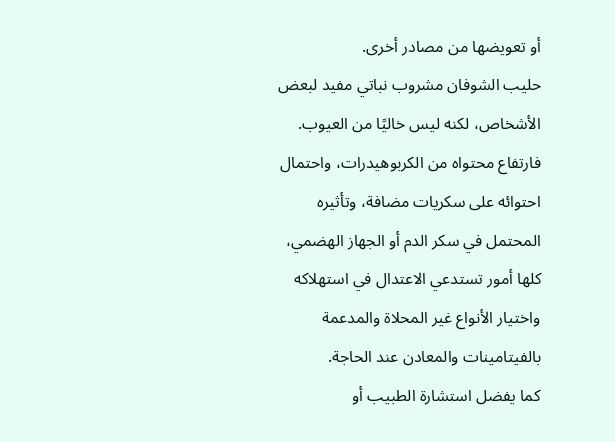أو تعويضها من مصادر أخرى.
حليب الشوفان مشروب نباتي مفيد لبعض الأشخاص، لكنه ليس خاليًا من العيوب. فارتفاع محتواه من الكربوهيدرات، واحتمال احتوائه على سكريات مضافة، وتأثيره المحتمل في سكر الدم أو الجهاز الهضمي، كلها أمور تستدعي الاعتدال في استهلاكه واختيار الأنواع غير المحلاة والمدعمة بالفيتامينات والمعادن عند الحاجة.
كما يفضل استشارة الطبيب أو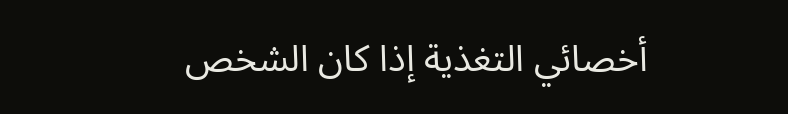أخصائي التغذية إذا كان الشخص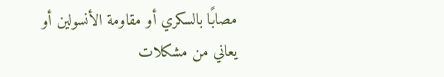مصابًا بالسكري أو مقاومة الأنسولين أو يعاني من مشكلات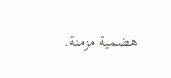هضمية مزمنة.